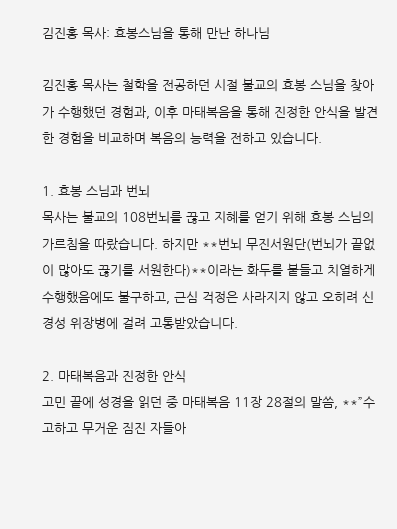김진홍 목사: 효봉스님을 통해 만난 하나님

김진홍 목사는 철학을 전공하던 시절 불교의 효봉 스님을 찾아가 수행했던 경험과, 이후 마태복음을 통해 진정한 안식을 발견한 경험을 비교하며 복음의 능력을 전하고 있습니다.

1. 효봉 스님과 번뇌
목사는 불교의 108번뇌를 끊고 지혜를 얻기 위해 효봉 스님의 가르침을 따랐습니다. 하지만 **번뇌 무진서원단(번뇌가 끝없이 많아도 끊기를 서원한다)**이라는 화두를 붙들고 치열하게 수행했음에도 불구하고, 근심 걱정은 사라지지 않고 오히려 신경성 위장병에 걸려 고통받았습니다.

2. 마태복음과 진정한 안식
고민 끝에 성경을 읽던 중 마태복음 11장 28절의 말씀, **”수고하고 무거운 짐진 자들아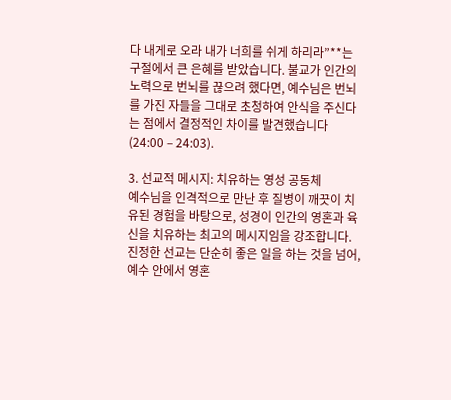다 내게로 오라 내가 너희를 쉬게 하리라”**는 구절에서 큰 은혜를 받았습니다. 불교가 인간의 노력으로 번뇌를 끊으려 했다면, 예수님은 번뇌를 가진 자들을 그대로 초청하여 안식을 주신다는 점에서 결정적인 차이를 발견했습니다 (24:00 – 24:03).

3. 선교적 메시지: 치유하는 영성 공동체
예수님을 인격적으로 만난 후 질병이 깨끗이 치유된 경험을 바탕으로, 성경이 인간의 영혼과 육신을 치유하는 최고의 메시지임을 강조합니다. 진정한 선교는 단순히 좋은 일을 하는 것을 넘어, 예수 안에서 영혼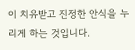이 치유받고 진정한 안식을 누리게 하는 것입니다.